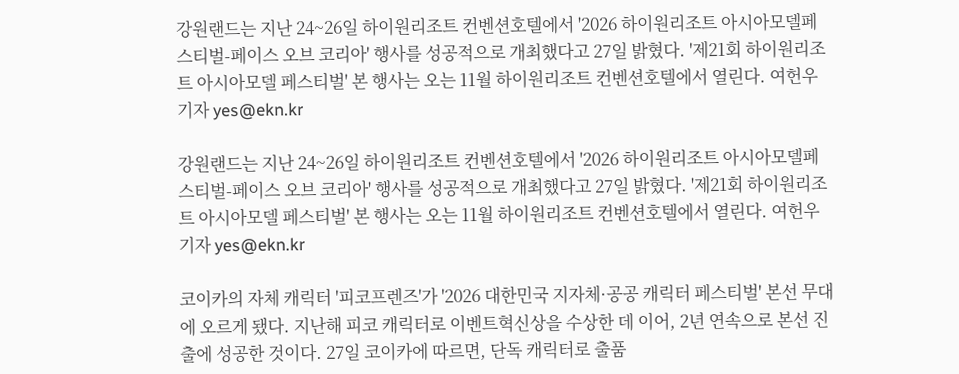강원랜드는 지난 24~26일 하이원리조트 컨벤션호텔에서 '2026 하이원리조트 아시아모델페스티벌-페이스 오브 코리아' 행사를 성공적으로 개최했다고 27일 밝혔다. '제21회 하이원리조트 아시아모델 페스티벌' 본 행사는 오는 11월 하이원리조트 컨벤션호텔에서 열린다. 여헌우 기자 yes@ekn.kr

강원랜드는 지난 24~26일 하이원리조트 컨벤션호텔에서 '2026 하이원리조트 아시아모델페스티벌-페이스 오브 코리아' 행사를 성공적으로 개최했다고 27일 밝혔다. '제21회 하이원리조트 아시아모델 페스티벌' 본 행사는 오는 11월 하이원리조트 컨벤션호텔에서 열린다. 여헌우 기자 yes@ekn.kr

코이카의 자체 캐릭터 '피코프렌즈'가 '2026 대한민국 지자체·공공 캐릭터 페스티벌' 본선 무대에 오르게 됐다. 지난해 피코 캐릭터로 이벤트혁신상을 수상한 데 이어, 2년 연속으로 본선 진출에 성공한 것이다. 27일 코이카에 따르면, 단독 캐릭터로 출품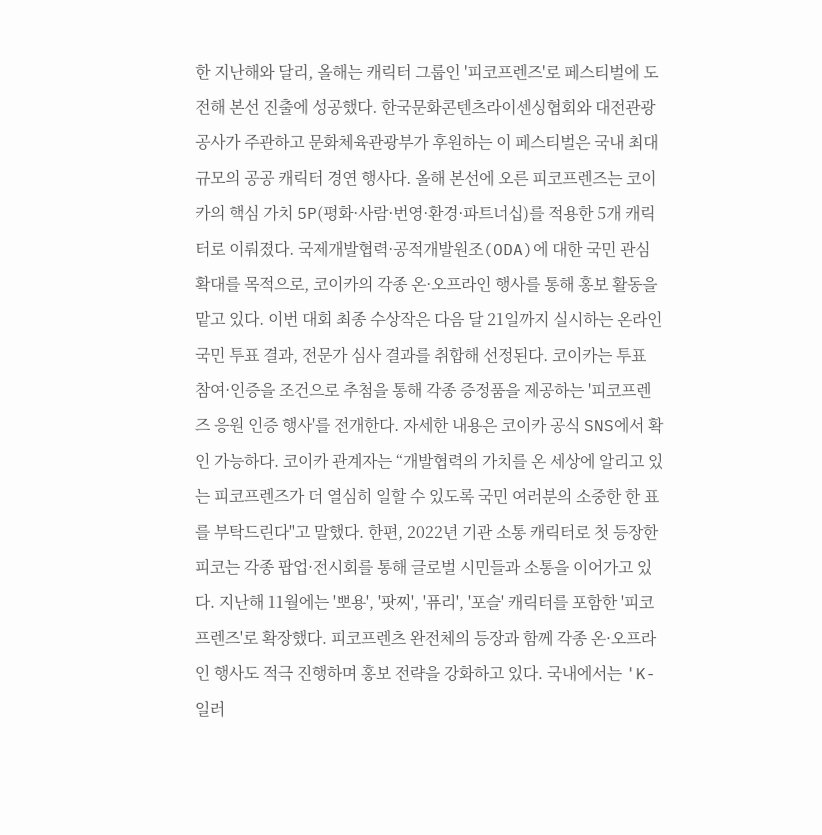한 지난해와 달리, 올해는 캐릭터 그룹인 '피코프렌즈'로 페스티벌에 도전해 본선 진출에 성공했다. 한국문화콘텐츠라이센싱협회와 대전관광공사가 주관하고 문화체육관광부가 후원하는 이 페스티벌은 국내 최대 규모의 공공 캐릭터 경연 행사다. 올해 본선에 오른 피코프렌즈는 코이카의 핵심 가치 5P(평화·사람·번영·환경·파트너십)를 적용한 5개 캐릭터로 이뤄졌다. 국제개발협력·공적개발원조(ODA)에 대한 국민 관심 확대를 목적으로, 코이카의 각종 온·오프라인 행사를 통해 홍보 활동을 맡고 있다. 이번 대회 최종 수상작은 다음 달 21일까지 실시하는 온라인 국민 투표 결과, 전문가 심사 결과를 취합해 선정된다. 코이카는 투표 참여·인증을 조건으로 추첨을 통해 각종 증정품을 제공하는 '피코프렌즈 응원 인증 행사'를 전개한다. 자세한 내용은 코이카 공식 SNS에서 확인 가능하다. 코이카 관계자는 “개발협력의 가치를 온 세상에 알리고 있는 피코프렌즈가 더 열심히 일할 수 있도록 국민 여러분의 소중한 한 표를 부탁드린다"고 말했다. 한편, 2022년 기관 소통 캐릭터로 첫 등장한 피코는 각종 팝업·전시회를 통해 글로벌 시민들과 소통을 이어가고 있다. 지난해 11월에는 '뽀용', '팟찌', '퓨리', '포슬' 캐릭터를 포함한 '피코프렌즈'로 확장했다. 피코프렌츠 완전체의 등장과 함께 각종 온·오프라인 행사도 적극 진행하며 홍보 전략을 강화하고 있다. 국내에서는 'K-일러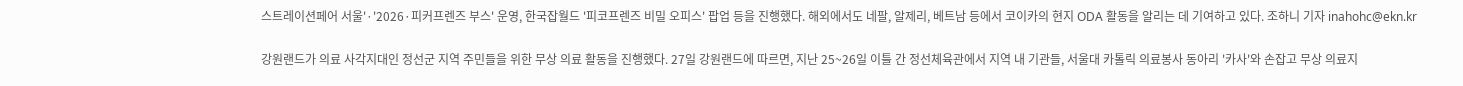스트레이션페어 서울'·'2026·피커프렌즈 부스' 운영, 한국잡월드 '피코프렌즈 비밀 오피스' 팝업 등을 진행했다. 해외에서도 네팔, 알제리, 베트남 등에서 코이카의 현지 ODA 활동을 알리는 데 기여하고 있다. 조하니 기자 inahohc@ekn.kr

강원랜드가 의료 사각지대인 정선군 지역 주민들을 위한 무상 의료 활동을 진행했다. 27일 강원랜드에 따르면, 지난 25~26일 이틀 간 정선체육관에서 지역 내 기관들, 서울대 카톨릭 의료봉사 동아리 '카사'와 손잡고 무상 의료지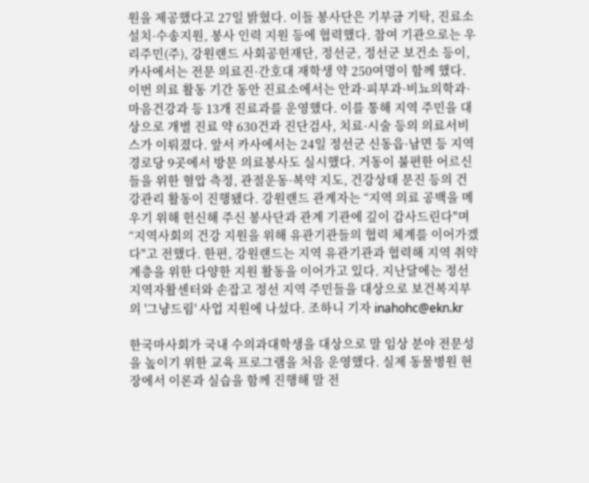원을 제공했다고 27일 밝혔다. 이들 봉사단은 기부금 기탁, 진료소 설치·수송지원, 봉사 인력 지원 등에 협력했다. 참여 기관으로는 우리주민(주), 강원랜드 사회공헌재단, 정선군, 정선군 보건소 등이, 카사에서는 전문 의료진·간호대 재학생 약 250여명이 함께 했다. 이번 의료 활동 기간 동안 진료소에서는 안과·피부과·비뇨의학과·마음건강과 등 13개 진료과를 운영했다. 이를 통해 지역 주민을 대상으로 개별 진료 약 630건과 진단검사, 치료·시술 등의 의료서비스가 이뤄졌다. 앞서 카사에서는 24일 정선군 신동읍·남면 등 지역 경로당 9곳에서 방문 의료봉사도 실시했다. 거동이 불편한 어르신들을 위한 혈압 측정, 관절운동·복약 지도, 건강상태 문진 등의 건강관리 활동이 진행됐다. 강원랜드 관계자는 “지역 의료 공백을 메우기 위해 헌신해 주신 봉사단과 관계 기관에 깊이 감사드린다"며 “지역사회의 건강 지원을 위해 유관기관들의 협력 체계를 이어가겠다"고 전했다. 한편, 강원랜드는 지역 유관기관과 협력해 지역 취약계층을 위한 다양한 지원 활동을 이어가고 있다. 지난달에는 정선지역자활센터와 손잡고 정선 지역 주민들을 대상으로 보건복지부의 '그냥드림' 사업 지원에 나섰다. 조하니 기자 inahohc@ekn.kr

한국마사회가 국내 수의과대학생을 대상으로 말 임상 분야 전문성을 높이기 위한 교육 프로그램을 처음 운영했다. 실제 동물병원 현장에서 이론과 실습을 함께 진행해 말 전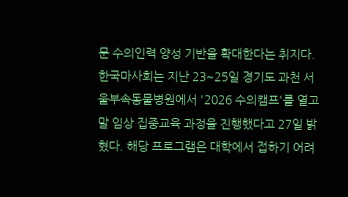문 수의인력 양성 기반을 확대한다는 취지다. 한국마사회는 지난 23~25일 경기도 과천 서울부속동물병원에서 '2026 수의캠프'를 열고 말 임상 집중교육 과정을 진행했다고 27일 밝혔다. 해당 프로그램은 대학에서 접하기 어려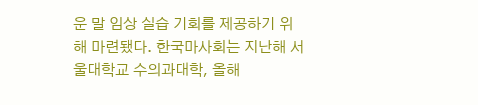운 말 임상 실습 기회를 제공하기 위해 마련됐다. 한국마사회는 지난해 서울대학교 수의과대학, 올해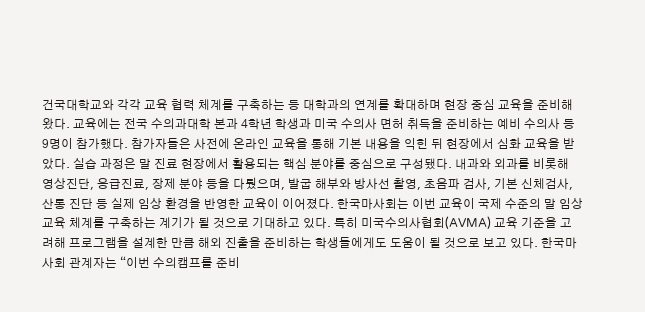건국대학교와 각각 교육 협력 체계를 구축하는 등 대학과의 연계를 확대하며 현장 중심 교육을 준비해 왔다. 교육에는 전국 수의과대학 본과 4학년 학생과 미국 수의사 면허 취득을 준비하는 예비 수의사 등 9명이 참가했다. 참가자들은 사전에 온라인 교육을 통해 기본 내용을 익힌 뒤 현장에서 심화 교육을 받았다. 실습 과정은 말 진료 현장에서 활용되는 핵심 분야를 중심으로 구성됐다. 내과와 외과를 비롯해 영상진단, 응급진료, 장제 분야 등을 다뤘으며, 발굽 해부와 방사선 촬영, 초음파 검사, 기본 신체검사, 산통 진단 등 실제 임상 환경을 반영한 교육이 이어졌다. 한국마사회는 이번 교육이 국제 수준의 말 임상교육 체계를 구축하는 계기가 될 것으로 기대하고 있다. 특히 미국수의사협회(AVMA) 교육 기준을 고려해 프로그램을 설계한 만큼 해외 진출을 준비하는 학생들에게도 도움이 될 것으로 보고 있다. 한국마사회 관계자는 “이번 수의캠프를 준비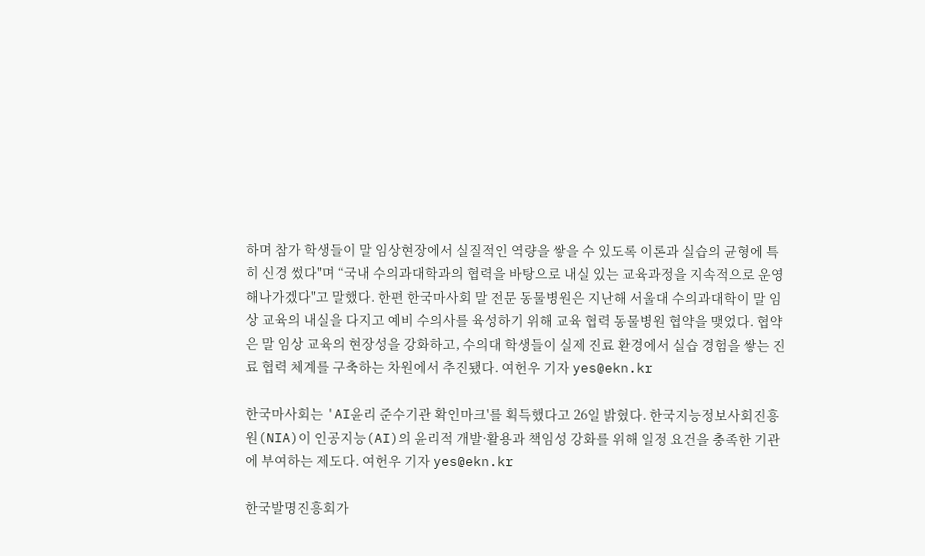하며 참가 학생들이 말 임상현장에서 실질적인 역량을 쌓을 수 있도록 이론과 실습의 균형에 특히 신경 썼다"며 “국내 수의과대학과의 협력을 바탕으로 내실 있는 교육과정을 지속적으로 운영해나가겠다"고 말했다. 한편 한국마사회 말 전문 동물병원은 지난해 서울대 수의과대학이 말 임상 교육의 내실을 다지고 예비 수의사를 육성하기 위해 교육 협력 동물병원 협약을 맺었다. 협약은 말 임상 교육의 현장성을 강화하고, 수의대 학생들이 실제 진료 환경에서 실습 경험을 쌓는 진료 협력 체계를 구축하는 차원에서 추진됐다. 여헌우 기자 yes@ekn.kr

한국마사회는 'AI윤리 준수기관 확인마크'를 획득했다고 26일 밝혔다. 한국지능정보사회진흥원(NIA)이 인공지능(AI)의 윤리적 개발·활용과 책임성 강화를 위해 일정 요건을 충족한 기관에 부여하는 제도다. 여헌우 기자 yes@ekn.kr

한국발명진흥회가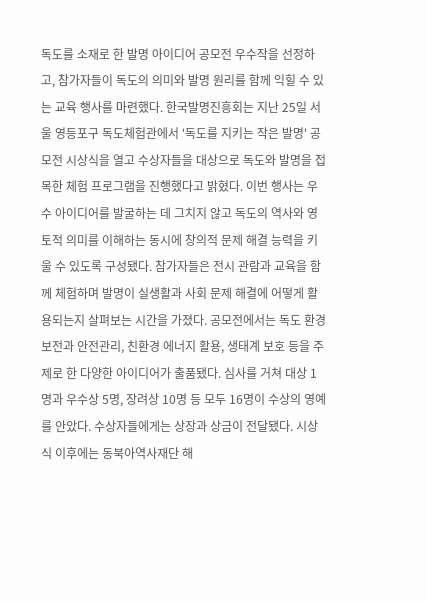독도를 소재로 한 발명 아이디어 공모전 우수작을 선정하고, 참가자들이 독도의 의미와 발명 원리를 함께 익힐 수 있는 교육 행사를 마련했다. 한국발명진흥회는 지난 25일 서울 영등포구 독도체험관에서 '독도를 지키는 작은 발명' 공모전 시상식을 열고 수상자들을 대상으로 독도와 발명을 접목한 체험 프로그램을 진행했다고 밝혔다. 이번 행사는 우수 아이디어를 발굴하는 데 그치지 않고 독도의 역사와 영토적 의미를 이해하는 동시에 창의적 문제 해결 능력을 키울 수 있도록 구성됐다. 참가자들은 전시 관람과 교육을 함께 체험하며 발명이 실생활과 사회 문제 해결에 어떻게 활용되는지 살펴보는 시간을 가졌다. 공모전에서는 독도 환경 보전과 안전관리, 친환경 에너지 활용, 생태계 보호 등을 주제로 한 다양한 아이디어가 출품됐다. 심사를 거쳐 대상 1명과 우수상 5명, 장려상 10명 등 모두 16명이 수상의 영예를 안았다. 수상자들에게는 상장과 상금이 전달됐다. 시상식 이후에는 동북아역사재단 해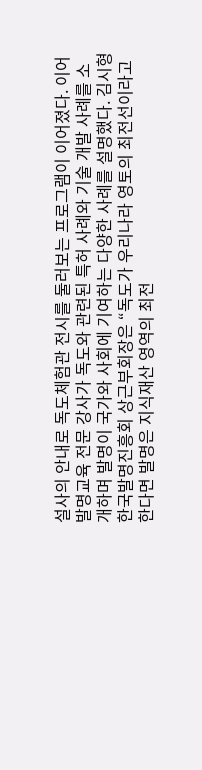설사의 안내로 독도체험관 전시를 둘러보는 프로그램이 이어졌다. 이어 발명교육 전문 강사가 독도와 관련된 특허 사례와 기술 개발 사례를 소개하며 발명이 국가와 사회에 기여하는 다양한 사례를 설명했다. 김시형 한국발명진흥회 상근부회장은 “독도가 우리나라 영토의 최전선이라고 한다면 발명은 지식재산 영역의 최전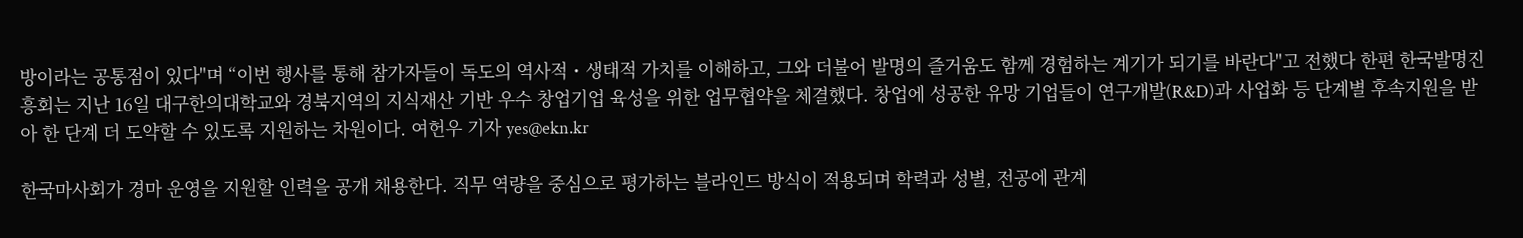방이라는 공통점이 있다"며 “이번 행사를 통해 참가자들이 독도의 역사적・생태적 가치를 이해하고, 그와 더불어 발명의 즐거움도 함께 경험하는 계기가 되기를 바란다"고 전했다 한편 한국발명진흥회는 지난 16일 대구한의대학교와 경북지역의 지식재산 기반 우수 창업기업 육성을 위한 업무협약을 체결했다. 창업에 성공한 유망 기업들이 연구개발(R&D)과 사업화 등 단계별 후속지원을 받아 한 단계 더 도약할 수 있도록 지원하는 차원이다. 여헌우 기자 yes@ekn.kr

한국마사회가 경마 운영을 지원할 인력을 공개 채용한다. 직무 역량을 중심으로 평가하는 블라인드 방식이 적용되며 학력과 성별, 전공에 관계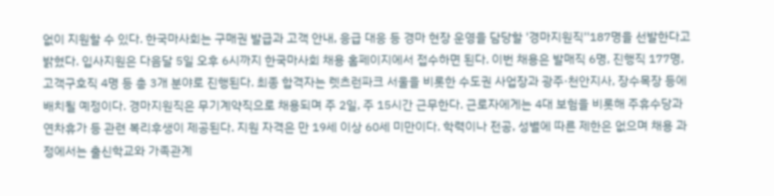없이 지원할 수 있다. 한국마사회는 구매권 발급과 고객 안내, 응급 대응 등 경마 현장 운영을 담당할 '경마지원직''187명을 선발한다고 밝혔다. 입사지원은 다음달 5일 오후 6시까지 한국마사회 채용 홈페이지에서 접수하면 된다. 이번 채용은 발매직 6명, 진행직 177명, 고객구호직 4명 등 총 3개 분야로 진행된다. 최종 합격자는 렛츠런파크 서울을 비롯한 수도권 사업장과 광주·천안지사, 장수목장 등에 배치될 예정이다. 경마지원직은 무기계약직으로 채용되며 주 2일, 주 15시간 근무한다. 근로자에게는 4대 보험을 비롯해 주휴수당과 연차휴가 등 관련 복리후생이 제공된다. 지원 자격은 만 19세 이상 60세 미만이다. 학력이나 전공, 성별에 따른 제한은 없으며 채용 과정에서는 출신학교와 가족관계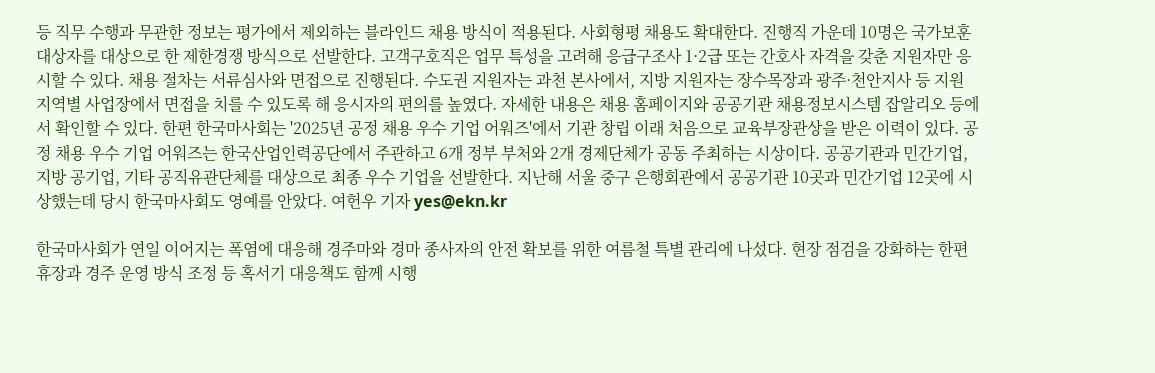등 직무 수행과 무관한 정보는 평가에서 제외하는 블라인드 채용 방식이 적용된다. 사회형평 채용도 확대한다. 진행직 가운데 10명은 국가보훈 대상자를 대상으로 한 제한경쟁 방식으로 선발한다. 고객구호직은 업무 특성을 고려해 응급구조사 1·2급 또는 간호사 자격을 갖춘 지원자만 응시할 수 있다. 채용 절차는 서류심사와 면접으로 진행된다. 수도권 지원자는 과천 본사에서, 지방 지원자는 장수목장과 광주·천안지사 등 지원 지역별 사업장에서 면접을 치를 수 있도록 해 응시자의 편의를 높였다. 자세한 내용은 채용 홈페이지와 공공기관 채용정보시스템 잡알리오 등에서 확인할 수 있다. 한편 한국마사회는 '2025년 공정 채용 우수 기업 어워즈'에서 기관 창립 이래 처음으로 교육부장관상을 받은 이력이 있다. 공정 채용 우수 기업 어워즈는 한국산업인력공단에서 주관하고 6개 정부 부처와 2개 경제단체가 공동 주최하는 시상이다. 공공기관과 민간기업, 지방 공기업, 기타 공직유관단체를 대상으로 최종 우수 기업을 선발한다. 지난해 서울 중구 은행회관에서 공공기관 10곳과 민간기업 12곳에 시상했는데 당시 한국마사회도 영예를 안았다. 여헌우 기자 yes@ekn.kr

한국마사회가 연일 이어지는 폭염에 대응해 경주마와 경마 종사자의 안전 확보를 위한 여름철 특별 관리에 나섰다. 현장 점검을 강화하는 한편 휴장과 경주 운영 방식 조정 등 혹서기 대응책도 함께 시행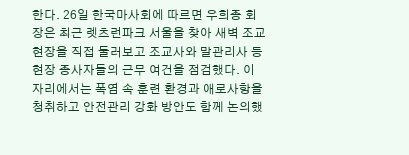한다. 26일 한국마사회에 따르면 우희종 회장은 최근 렛츠런파크 서울을 찾아 새벽 조교 현장을 직접 둘러보고 조교사와 말관리사 등 현장 종사자들의 근무 여건을 점검했다. 이 자리에서는 폭염 속 훈련 환경과 애로사항을 청취하고 안전관리 강화 방안도 함께 논의했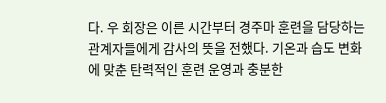다. 우 회장은 이른 시간부터 경주마 훈련을 담당하는 관계자들에게 감사의 뜻을 전했다. 기온과 습도 변화에 맞춘 탄력적인 훈련 운영과 충분한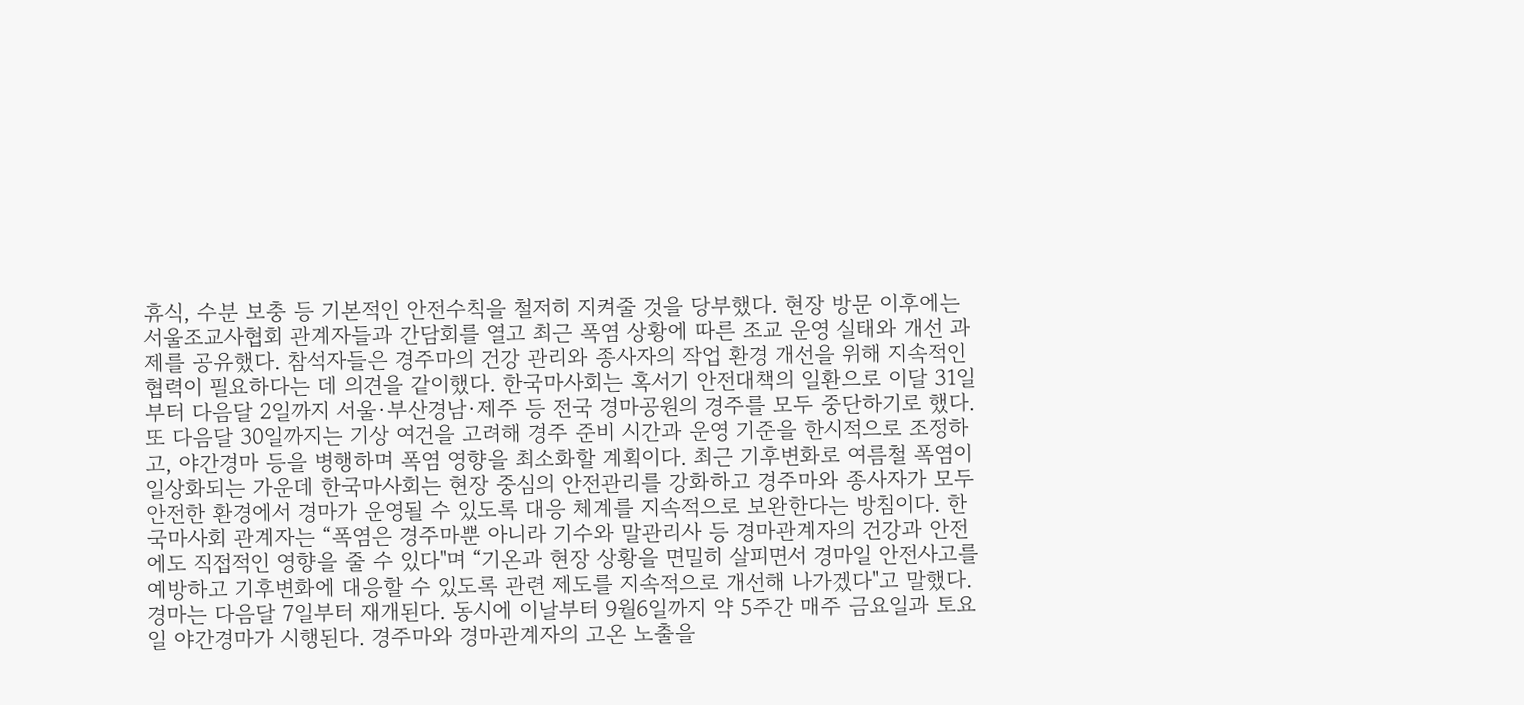휴식, 수분 보충 등 기본적인 안전수칙을 철저히 지켜줄 것을 당부했다. 현장 방문 이후에는 서울조교사협회 관계자들과 간담회를 열고 최근 폭염 상황에 따른 조교 운영 실태와 개선 과제를 공유했다. 참석자들은 경주마의 건강 관리와 종사자의 작업 환경 개선을 위해 지속적인 협력이 필요하다는 데 의견을 같이했다. 한국마사회는 혹서기 안전대책의 일환으로 이달 31일부터 다음달 2일까지 서울·부산경남·제주 등 전국 경마공원의 경주를 모두 중단하기로 했다. 또 다음달 30일까지는 기상 여건을 고려해 경주 준비 시간과 운영 기준을 한시적으로 조정하고, 야간경마 등을 병행하며 폭염 영향을 최소화할 계획이다. 최근 기후변화로 여름철 폭염이 일상화되는 가운데 한국마사회는 현장 중심의 안전관리를 강화하고 경주마와 종사자가 모두 안전한 환경에서 경마가 운영될 수 있도록 대응 체계를 지속적으로 보완한다는 방침이다. 한국마사회 관계자는 “폭염은 경주마뿐 아니라 기수와 말관리사 등 경마관계자의 건강과 안전에도 직접적인 영향을 줄 수 있다"며 “기온과 현장 상황을 면밀히 살피면서 경마일 안전사고를 예방하고 기후변화에 대응할 수 있도록 관련 제도를 지속적으로 개선해 나가겠다"고 말했다. 경마는 다음달 7일부터 재개된다. 동시에 이날부터 9월6일까지 약 5주간 매주 금요일과 토요일 야간경마가 시행된다. 경주마와 경마관계자의 고온 노출을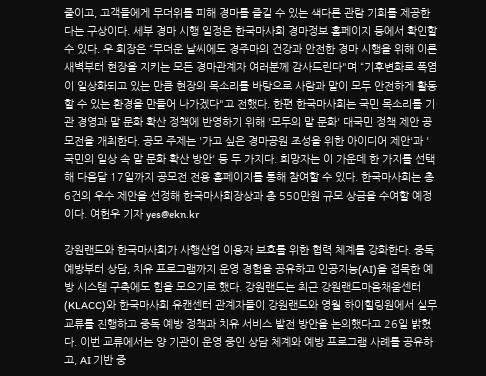줄이고, 고객들에게 무더위를 피해 경마를 즐길 수 있는 색다른 관람 기회를 제공한다는 구상이다. 세부 경마 시행 일정은 한국마사회 경마정보 홈페이지 등에서 확인할 수 있다. 우 회장은 “무더운 날씨에도 경주마의 건강과 안전한 경마 시행을 위해 이른 새벽부터 현장을 지키는 모든 경마관계자 여러분께 감사드린다"며 “기후변화로 폭염이 일상화되고 있는 만큼 현장의 목소리를 바탕으로 사람과 말이 모두 안전하게 활동할 수 있는 환경을 만들어 나가겠다"고 전했다. 한편 한국마사회는 국민 목소리를 기관 경영과 말 문화 확산 정책에 반영하기 위해 '모두의 말 문화' 대국민 정책 제안 공모전을 개최한다. 공모 주제는 '가고 싶은 경마공원 조성을 위한 아이디어 제안'과 '국민의 일상 속 말 문화 확산 방안' 등 두 가지다. 희망자는 이 가운데 한 가지를 선택해 다음달 17일까지 공모전 전용 홈페이지를 통해 참여할 수 있다. 한국마사회는 총 6건의 우수 제안을 선정해 한국마사회장상과 총 550만원 규모 상금을 수여할 예정이다. 여헌우 기자 yes@ekn.kr

강원랜드와 한국마사회가 사행산업 이용자 보호를 위한 협력 체계를 강화한다. 중독 예방부터 상담, 치유 프로그램까지 운영 경험을 공유하고 인공지능(AI)을 접목한 예방 시스템 구축에도 힘을 모으기로 했다. 강원랜드는 최근 강원랜드마음채움센터(KLACC)와 한국마사회 유캔센터 관계자들이 강원랜드와 영월 하이힐링원에서 실무 교류를 진행하고 중독 예방 정책과 치유 서비스 발전 방안을 논의했다고 26일 밝혔다. 이번 교류에서는 양 기관이 운영 중인 상담 체계와 예방 프로그램 사례를 공유하고, AI 기반 중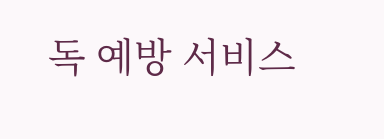독 예방 서비스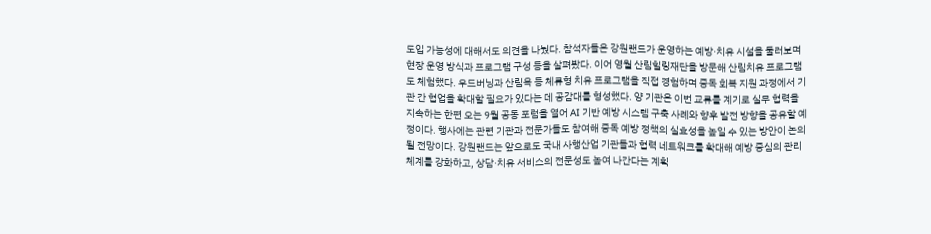도입 가능성에 대해서도 의견을 나눴다. 참석자들은 강원랜드가 운영하는 예방·치유 시설을 둘러보며 현장 운영 방식과 프로그램 구성 등을 살펴봤다. 이어 영월 산림힐링재단을 방문해 산림치유 프로그램도 체험했다. 우드버닝과 산림욕 등 체류형 치유 프로그램을 직접 경험하며 중독 회복 지원 과정에서 기관 간 협업을 확대할 필요가 있다는 데 공감대를 형성했다. 양 기관은 이번 교류를 계기로 실무 협력을 지속하는 한편 오는 9월 공동 포럼을 열어 AI 기반 예방 시스템 구축 사례와 향후 발전 방향을 공유할 예정이다. 행사에는 관련 기관과 전문가들도 참여해 중독 예방 정책의 실효성을 높일 수 있는 방안이 논의될 전망이다. 강원랜드는 앞으로도 국내 사행산업 기관들과 협력 네트워크를 확대해 예방 중심의 관리 체계를 강화하고, 상담·치유 서비스의 전문성도 높여 나간다는 계획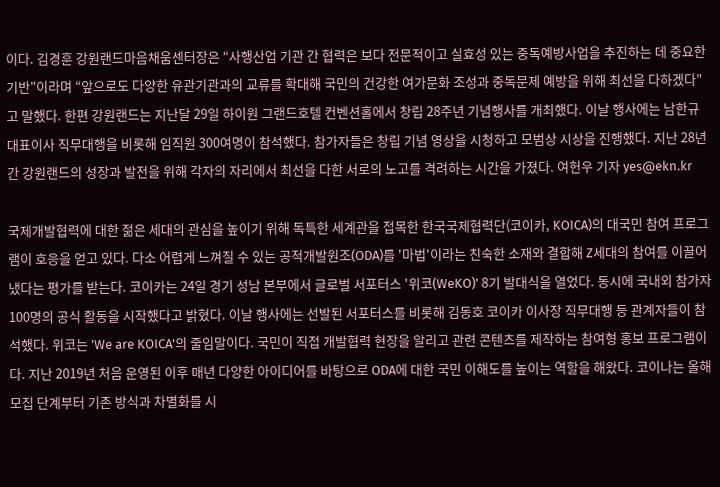이다. 김경훈 강원랜드마음채움센터장은 “사행산업 기관 간 협력은 보다 전문적이고 실효성 있는 중독예방사업을 추진하는 데 중요한 기반"이라며 “앞으로도 다양한 유관기관과의 교류를 확대해 국민의 건강한 여가문화 조성과 중독문제 예방을 위해 최선을 다하겠다"고 말했다. 한편 강원랜드는 지난달 29일 하이원 그랜드호텔 컨벤션홀에서 창립 28주년 기념행사를 개최했다. 이날 행사에는 남한규 대표이사 직무대행을 비롯해 임직원 300여명이 참석했다. 참가자들은 창립 기념 영상을 시청하고 모범상 시상을 진행했다. 지난 28년간 강원랜드의 성장과 발전을 위해 각자의 자리에서 최선을 다한 서로의 노고를 격려하는 시간을 가졌다. 여헌우 기자 yes@ekn.kr

국제개발협력에 대한 젊은 세대의 관심을 높이기 위해 독특한 세계관을 접목한 한국국제협력단(코이카, KOICA)의 대국민 참여 프로그램이 호응을 얻고 있다. 다소 어렵게 느껴질 수 있는 공적개발원조(ODA)를 '마법'이라는 친숙한 소재와 결합해 Z세대의 참여를 이끌어냈다는 평가를 받는다. 코이카는 24일 경기 성남 본부에서 글로벌 서포터스 '위코(WeKO)' 8기 발대식을 열었다. 동시에 국내외 참가자 100명의 공식 활동을 시작했다고 밝혔다. 이날 행사에는 선발된 서포터스를 비롯해 김동호 코이카 이사장 직무대행 등 관계자들이 참석했다. 위코는 'We are KOICA'의 줄임말이다. 국민이 직접 개발협력 현장을 알리고 관련 콘텐츠를 제작하는 참여형 홍보 프로그램이다. 지난 2019년 처음 운영된 이후 매년 다양한 아이디어를 바탕으로 ODA에 대한 국민 이해도를 높이는 역할을 해왔다. 코이나는 올해 모집 단계부터 기존 방식과 차별화를 시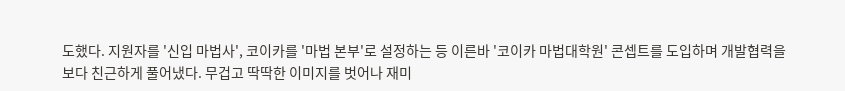도했다. 지원자를 '신입 마법사', 코이카를 '마법 본부'로 설정하는 등 이른바 '코이카 마법대학원' 콘셉트를 도입하며 개발협력을 보다 친근하게 풀어냈다. 무겁고 딱딱한 이미지를 벗어나 재미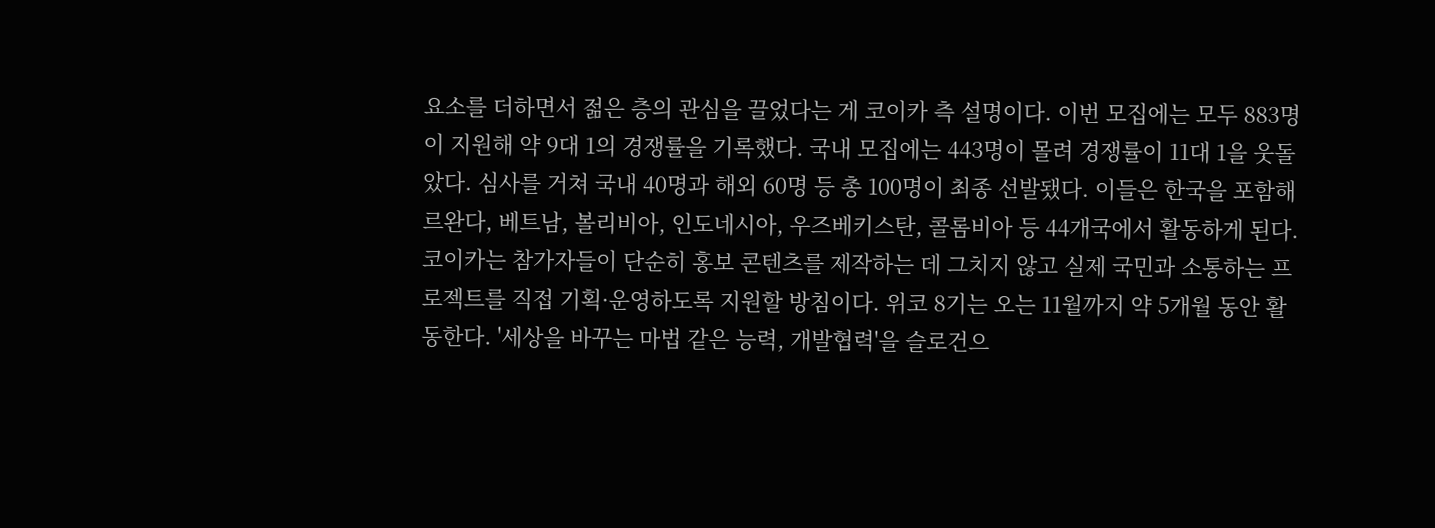요소를 더하면서 젊은 층의 관심을 끌었다는 게 코이카 측 설명이다. 이번 모집에는 모두 883명이 지원해 약 9대 1의 경쟁률을 기록했다. 국내 모집에는 443명이 몰려 경쟁률이 11대 1을 웃돌았다. 심사를 거쳐 국내 40명과 해외 60명 등 총 100명이 최종 선발됐다. 이들은 한국을 포함해 르완다, 베트남, 볼리비아, 인도네시아, 우즈베키스탄, 콜롬비아 등 44개국에서 활동하게 된다. 코이카는 참가자들이 단순히 홍보 콘텐츠를 제작하는 데 그치지 않고 실제 국민과 소통하는 프로젝트를 직접 기획·운영하도록 지원할 방침이다. 위코 8기는 오는 11월까지 약 5개월 동안 활동한다. '세상을 바꾸는 마법 같은 능력, 개발협력'을 슬로건으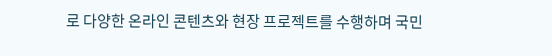로 다양한 온라인 콘텐츠와 현장 프로젝트를 수행하며 국민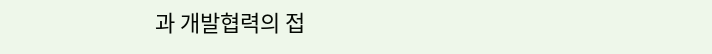과 개발협력의 접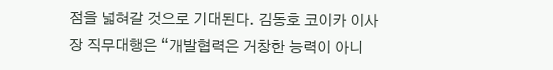점을 넓혀갈 것으로 기대된다. 김동호 코이카 이사장 직무대행은 “개발협력은 거창한 능력이 아니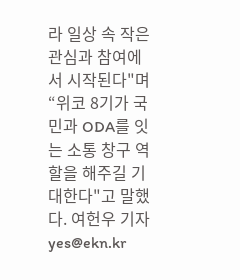라 일상 속 작은 관심과 참여에서 시작된다"며 “위코 8기가 국민과 ODA를 잇는 소통 창구 역할을 해주길 기대한다"고 말했다. 여헌우 기자 yes@ekn.kr